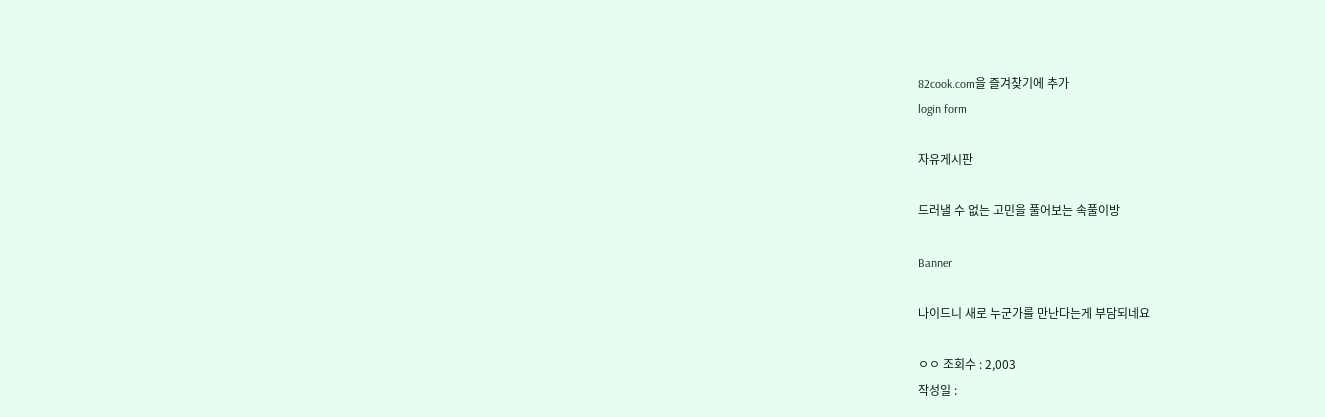82cook.com을 즐겨찾기에 추가
login form

자유게시판

드러낼 수 없는 고민을 풀어보는 속풀이방

Banner

나이드니 새로 누군가를 만난다는게 부담되네요

ㅇㅇ 조회수 : 2,003
작성일 :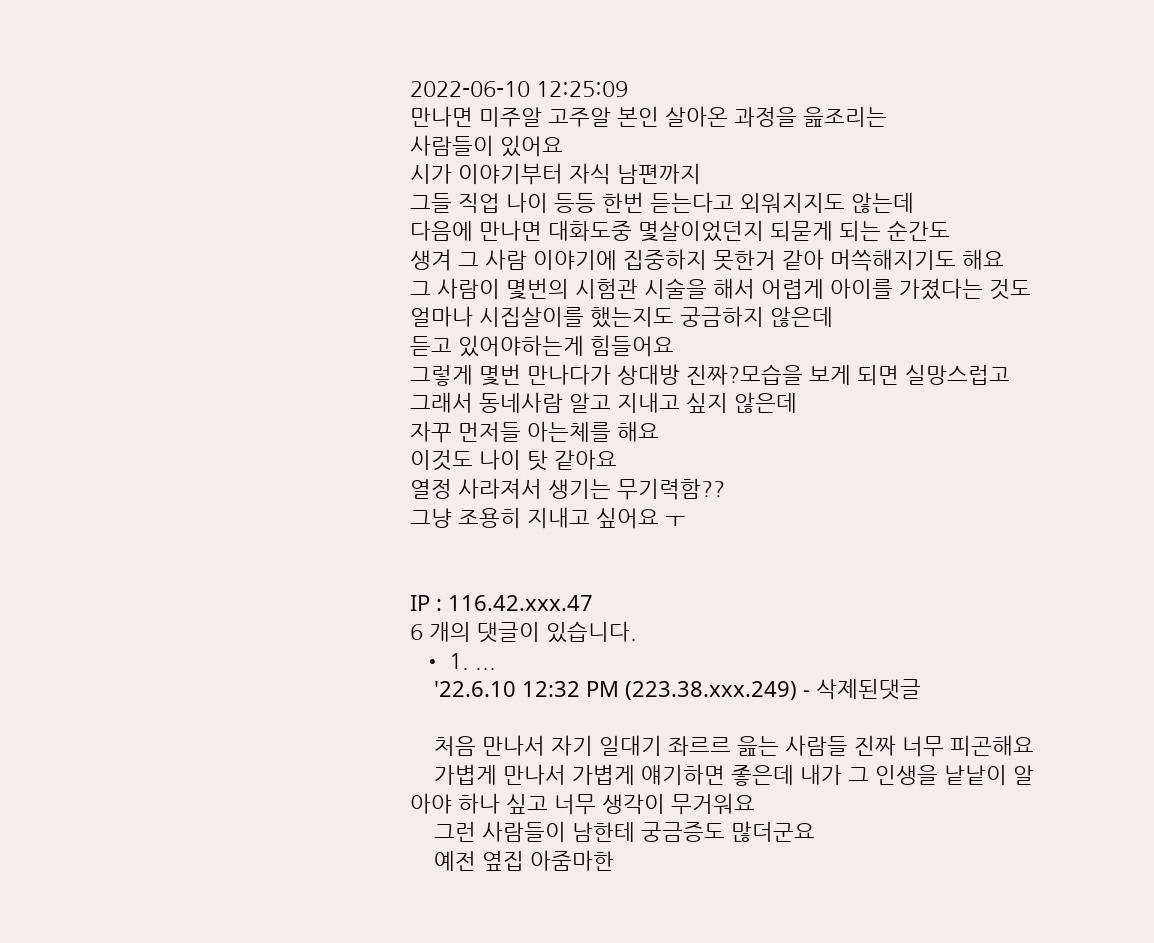2022-06-10 12:25:09
만나면 미주알 고주알 본인 살아온 과정을 읊조리는
사람들이 있어요
시가 이야기부터 자식 남편까지
그들 직업 나이 등등 한번 듣는다고 외워지지도 않는데
다음에 만나면 대화도중 몇살이었던지 되묻게 되는 순간도
생겨 그 사람 이야기에 집중하지 못한거 같아 머쓱해지기도 해요
그 사람이 몇번의 시험관 시술을 해서 어렵게 아이를 가졌다는 것도
얼마나 시집살이를 했는지도 궁금하지 않은데
듣고 있어야하는게 힘들어요
그렇게 몇번 만나다가 상대방 진짜?모습을 보게 되면 실망스럽고
그래서 동네사람 알고 지내고 싶지 않은데
자꾸 먼저들 아는체를 해요
이것도 나이 탓 같아요
열정 사라져서 생기는 무기력함??
그냥 조용히 지내고 싶어요 ㅜ


IP : 116.42.xxx.47
6 개의 댓글이 있습니다.
  • 1. ...
    '22.6.10 12:32 PM (223.38.xxx.249) - 삭제된댓글

    처음 만나서 자기 일대기 좌르르 읊는 사람들 진짜 너무 피곤해요
    가볍게 만나서 가볍게 얘기하면 좋은데 내가 그 인생을 낱낱이 알아야 하나 싶고 너무 생각이 무거워요
    그런 사람들이 남한테 궁금증도 많더군요
    예전 옆집 아줌마한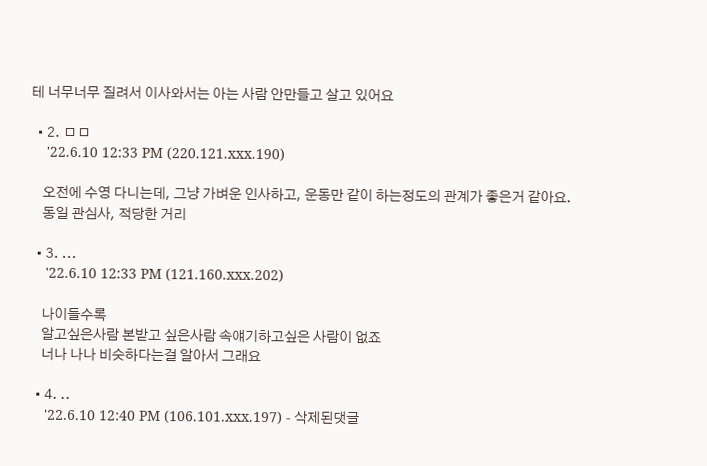테 너무너무 질려서 이사와서는 아는 사람 안만들고 살고 있어요

  • 2. ㅁㅁ
    '22.6.10 12:33 PM (220.121.xxx.190)

    오전에 수영 다니는데, 그냥 가벼운 인사하고, 운동만 같이 하는정도의 관계가 좋은거 같아요.
    동일 관심사, 적당한 거리

  • 3. ...
    '22.6.10 12:33 PM (121.160.xxx.202)

    나이들수록
    알고싶은사람 본받고 싶은사람 속얘기하고싶은 사람이 없죠
    너나 나나 비슷하다는걸 알아서 그래요

  • 4. ..
    '22.6.10 12:40 PM (106.101.xxx.197) - 삭제된댓글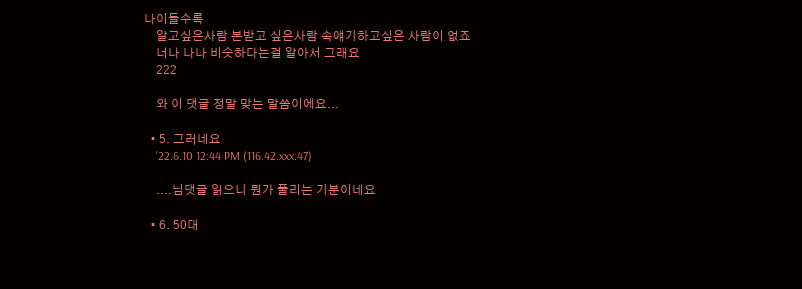나이들수록
    알고싶은사람 본받고 싶은사람 속얘기하고싶은 사람이 없죠
    너나 나나 비슷하다는걸 알아서 그래요
    222

    와 이 댓글 정말 맞는 말씀이에요...

  • 5. 그러네요
    '22.6.10 12:44 PM (116.42.xxx.47)

    ....님댓글 읽으니 뭔가 풀리는 기분이네요

  • 6. 50대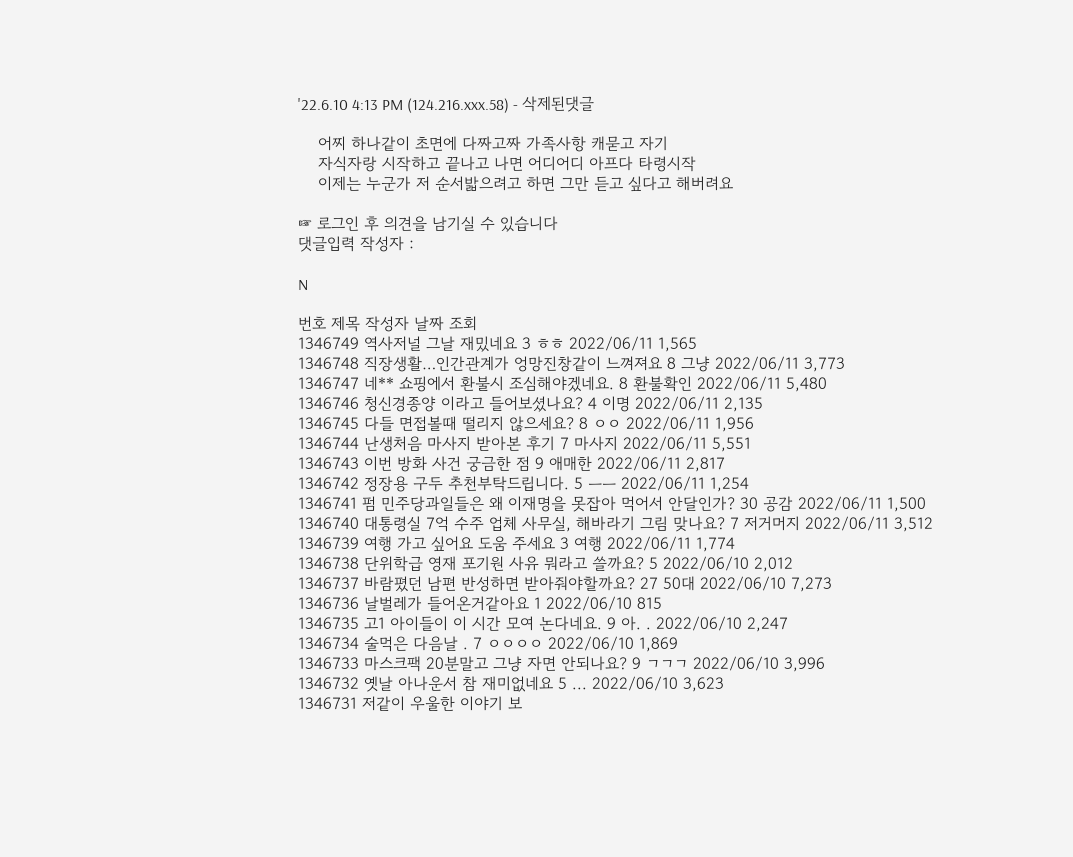'22.6.10 4:13 PM (124.216.xxx.58) - 삭제된댓글

    어찌 하나같이 초면에 다짜고짜 가족사항 캐묻고 자기
    자식자랑 시작하고 끝나고 나면 어디어디 아프다 타령시작
    이제는 누군가 저 순서밟으려고 하면 그만 듣고 싶다고 해버려요

☞ 로그인 후 의견을 남기실 수 있습니다
댓글입력 작성자 :

N

번호 제목 작성자 날짜 조회
1346749 역사저널 그날 재밌네요 3 ㅎㅎ 2022/06/11 1,565
1346748 직장생활…인간관계가 엉망진창같이 느껴져요 8 그냥 2022/06/11 3,773
1346747 네** 쇼핑에서 환불시 조심해야겠네요. 8 환불확인 2022/06/11 5,480
1346746 청신경종양 이라고 들어보셨나요? 4 이명 2022/06/11 2,135
1346745 다들 면접볼때 떨리지 않으세요? 8 ㅇㅇ 2022/06/11 1,956
1346744 난생처음 마사지 받아본 후기 7 마사지 2022/06/11 5,551
1346743 이번 방화 사건 궁금한 점 9 애매한 2022/06/11 2,817
1346742 정장용 구두 추천부탁드립니다. 5 ㅡㅡ 2022/06/11 1,254
1346741 펌 민주당과일들은 왜 이재명을 못잡아 먹어서 안달인가? 30 공감 2022/06/11 1,500
1346740 대통령실 7억 수주 업체 사무실, 해바라기 그림 맞나요? 7 저거머지 2022/06/11 3,512
1346739 여행 가고 싶어요 도움 주세요 3 여행 2022/06/11 1,774
1346738 단위학급 영재 포기원 사유 뭐라고 쓸까요? 5 2022/06/10 2,012
1346737 바람폈던 남편 반성하면 받아줘야할까요? 27 50대 2022/06/10 7,273
1346736 날벌레가 들어온거같아요 1 2022/06/10 815
1346735 고1 아이들이 이 시간 모여 논다네요. 9 아. . 2022/06/10 2,247
1346734 술먹은 다음날 . 7 ㅇㅇㅇㅇ 2022/06/10 1,869
1346733 마스크팩 20분말고 그냥 자면 안되나요? 9 ㄱㄱㄱ 2022/06/10 3,996
1346732 옛날 아나운서 참 재미없네요 5 ... 2022/06/10 3,623
1346731 저같이 우울한 이야기 보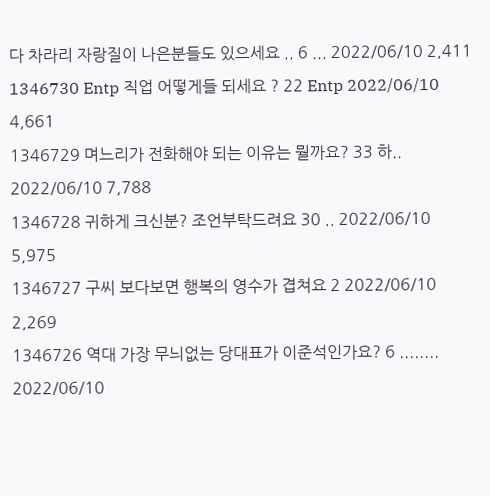다 차라리 자랑질이 나은분들도 있으세요 .. 6 ... 2022/06/10 2,411
1346730 Entp 직업 어떻게들 되세요 ? 22 Entp 2022/06/10 4,661
1346729 며느리가 전화해야 되는 이유는 뭘까요? 33 하.. 2022/06/10 7,788
1346728 귀하게 크신분? 조언부탁드려요 30 .. 2022/06/10 5,975
1346727 구씨 보다보면 행복의 영수가 겹쳐요 2 2022/06/10 2,269
1346726 역대 가장 무늬없는 당대표가 이준석인가요? 6 ........ 2022/06/10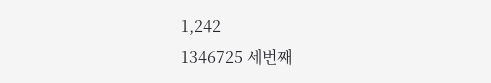1,242
1346725 세번째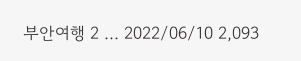부안여행 2 ... 2022/06/10 2,093